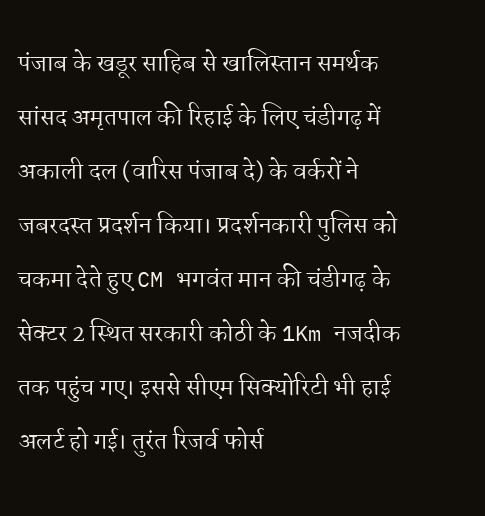पंजाब के खडूर साहिब से खालिस्तान समर्थक सांसद अमृतपाल की रिहाई के लिए चंडीगढ़ में अकाली दल (वारिस पंजाब दे) के वर्करों ने जबरदस्त प्रदर्शन किया। प्रदर्शनकारी पुलिस को चकमा देते हुए CM भगवंत मान की चंडीगढ़ के सेक्टर 2 स्थित सरकारी कोठी के 1Km नजदीक तक पहुंच गए। इससे सीएम सिक्योरिटी भी हाई अलर्ट हो गई। तुरंत रिजर्व फोर्स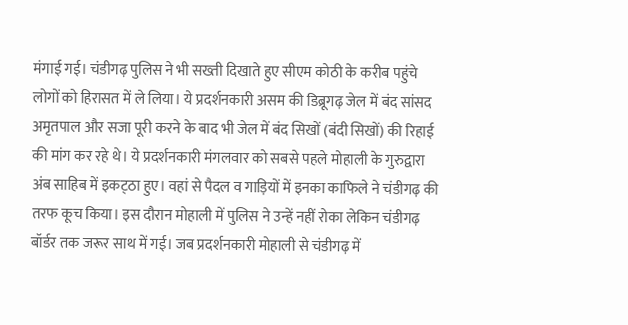मंगाई गई। चंडीगढ़ पुलिस ने भी सख्ती दिखाते हुए सीएम कोठी के करीब पहुंचे लोगों को हिरासत में ले लिया। ये प्रदर्शनकारी असम की डिब्रूगढ़ जेल में बंद सांसद अमृतपाल और सजा पूरी करने के बाद भी जेल में बंद सिखों (बंदी सिखों) की रिहाई की मांग कर रहे थे। ये प्रदर्शनकारी मंगलवार को सबसे पहले मोहाली के गुरुद्वारा अंब साहिब में इकट्‌ठा हुए। वहां से पैदल व गाड़ियों में इनका काफिले ने चंडीगढ़ की तरफ कूच किया। इस दौरान मोहाली में पुलिस ने उन्हें नहीं रोका लेकिन चंडीगढ़ बॉर्डर तक जरूर साथ में गई। जब प्रदर्शनकारी मोहाली से चंडीगढ़ में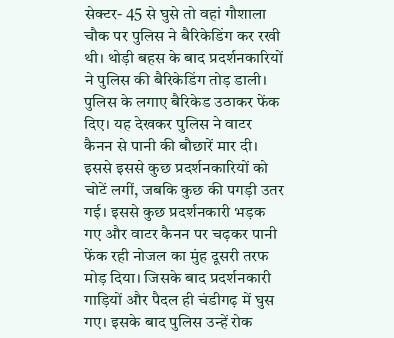सेक्टर- 45 से घुसे तो वहां गौशाला चौक पर पुलिस ने बैरिकेडिंग कर रखी थी। थोड़ी बहस के बाद प्रदर्शनकारियों ने पुलिस की बैरिकेडिंग तोड़ डाली। पुलिस के लगाए बैरिकेड उठाकर फेंक दिए। यह देखकर पुलिस ने वाटर कैनन से पानी की बौछारें मार दी। इससे इससे कुछ प्रदर्शनकारियों को चोटें लगीं, जबकि कुछ की पगड़ी उतर गई। इससे कुछ प्रदर्शनकारी भड़क गए और वाटर कैनन पर चढ़कर पानी फेंक रही नोजल का मुंह दूसरी तरफ मोड़ दिया। जिसके बाद प्रदर्शनकारी गाड़ियों और पैदल ही चंडीगढ़ में घुस गए। इसके बाद पुलिस उन्हें रोक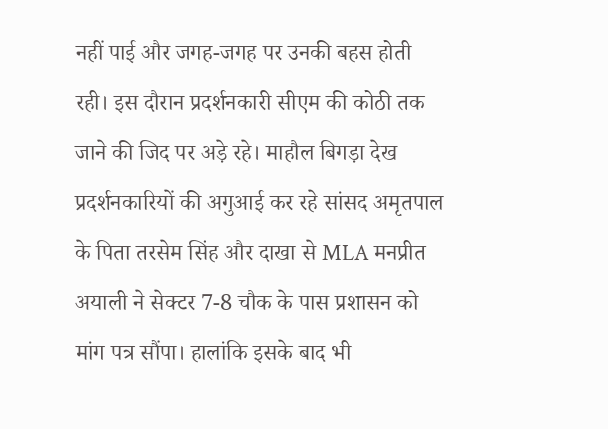नहीं पाई और जगह-जगह पर उनकी बहस होती रही। इस दौरान प्रदर्शनकारी सीएम की कोठी तक जाने की जिद पर अड़े रहे। माहौल बिगड़ा देख प्रदर्शनकारियों की अगुआई कर रहे सांसद अमृतपाल के पिता तरसेम सिंह और दाखा से MLA मनप्रीत अयाली ने सेक्टर 7-8 चौक के पास प्रशासन को मांग पत्र सौंपा। हालांकि इसके बाद भी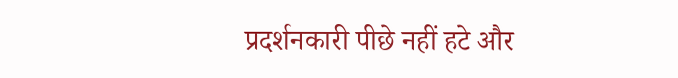प्रदर्शनकारी पीछे नहीं हटे और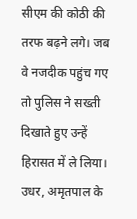सीएम की कोठी की तरफ बढ़ने लगे। जब वे नजदीक पहुंच गए तो पुलिस ने सख्ती दिखाते हुए उन्हें हिरासत में ले लिया। उधर, अमृतपाल के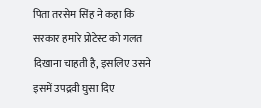पिता तरसेम सिंह ने कहा कि सरकार हमारे प्रोटेस्ट को गलत दिखाना चाहती है, इसलिए उसने इसमें उपद्रवी घुसा दिए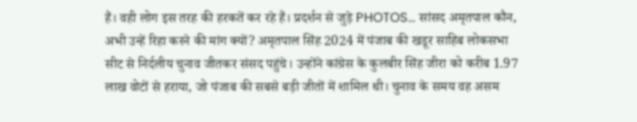हैं। वही लोग इस तरह की हरकतें कर रहे हैं। प्रदर्शन से जुड़े PHOTOS… सांसद अमृतपाल कौन, अभी उन्हें रिहा करने की मांग क्यों? अमृतपाल सिंह 2024 में पंजाब की खडूर साहिब लोकसभा सीट से निर्दलीय चुनाव जीतकर संसद पहुंचे। उन्होंने कांग्रेस के कुलबीर सिंह जीरा को करीब 1.97 लाख वोटों से हराया, जो पंजाब की सबसे बड़ी जीतों में शामिल थी। चुनाव के समय वह असम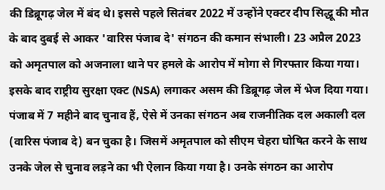की डिब्रूगढ़ जेल में बंद थे। इससे पहले सितंबर 2022 में उन्होंने एक्टर दीप सिद्धू की मौत के बाद दुबई से आकर 'वारिस पंजाब दे' संगठन की कमान संभाली। 23 अप्रैल 2023 को अमृतपाल को अजनाला थाने पर हमले के आरोप में मोगा से गिरफ्तार किया गया। इसके बाद राष्ट्रीय सुरक्षा एक्ट (NSA) लगाकर असम की डिब्रूगढ़ जेल में भेज दिया गया। पंजाब में 7 महीने बाद चुनाव हैं, ऐसे में उनका संगठन अब राजनीतिक दल अकाली दल (वारिस पंजाब दे) बन चुका है। जिसमें अमृतपाल को सीएम चेहरा घोषित करने के साथ उनके जेल से चुनाव लड़ने का भी ऐलान किया गया है। उनके संगठन का आरोप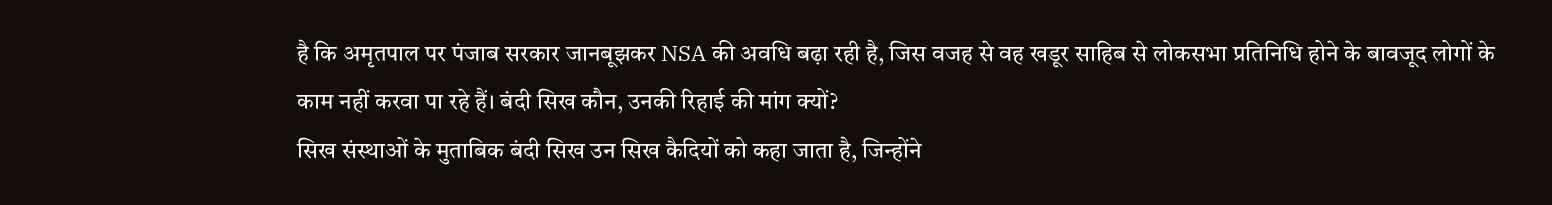है कि अमृतपाल पर पंजाब सरकार जानबूझकर NSA की अवधि बढ़ा रही है, जिस वजह से वह खडूर साहिब से लोकसभा प्रतिनिधि होने के बावजूद लोगों के काम नहीं करवा पा रहे हैं। बंदी सिख कौन, उनकी रिहाई की मांग क्यों?
सिख संस्थाओं के मुताबिक बंदी सिख उन सिख कैदियों को कहा जाता है, जिन्होंने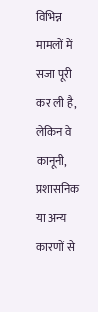विभिन्न मामलों में सजा पूरी कर ली है, लेकिन वे कानूनी, प्रशासनिक या अन्य कारणों से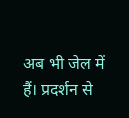अब भी जेल में हैं। प्रदर्शन से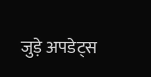जुड़े अपडेट्स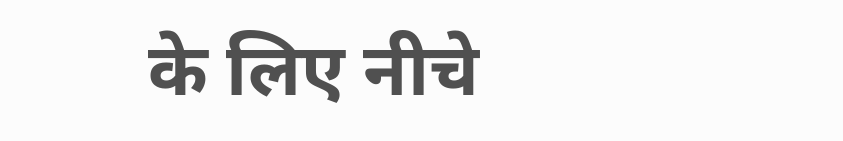के लिए नीचे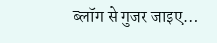ब्लॉग से गुजर जाइए…